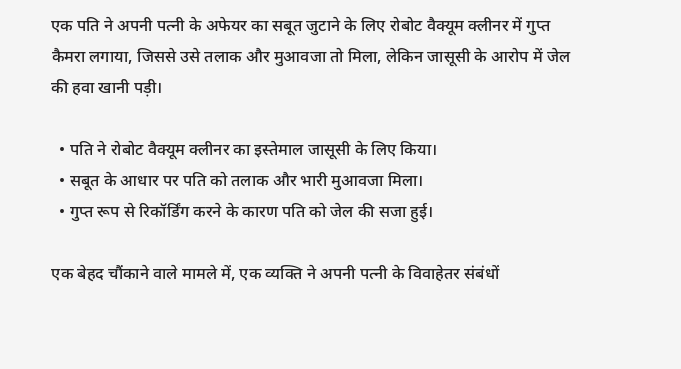एक पति ने अपनी पत्नी के अफेयर का सबूत जुटाने के लिए रोबोट वैक्यूम क्लीनर में गुप्त कैमरा लगाया, जिससे उसे तलाक और मुआवजा तो मिला, लेकिन जासूसी के आरोप में जेल की हवा खानी पड़ी।

  • पति ने रोबोट वैक्यूम क्लीनर का इस्तेमाल जासूसी के लिए किया।
  • सबूत के आधार पर पति को तलाक और भारी मुआवजा मिला।
  • गुप्त रूप से रिकॉर्डिंग करने के कारण पति को जेल की सजा हुई।

एक बेहद चौंकाने वाले मामले में, एक व्यक्ति ने अपनी पत्नी के विवाहेतर संबंधों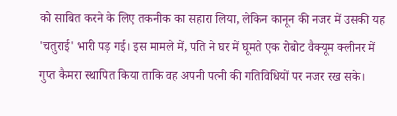को साबित करने के लिए तकनीक का सहारा लिया, लेकिन कानून की नजर में उसकी यह 'चतुराई' भारी पड़ गई। इस मामले में, पति ने घर में घूमते एक रोबोट वैक्यूम क्लीनर में गुप्त कैमरा स्थापित किया ताकि वह अपनी पत्नी की गतिविधियों पर नजर रख सके।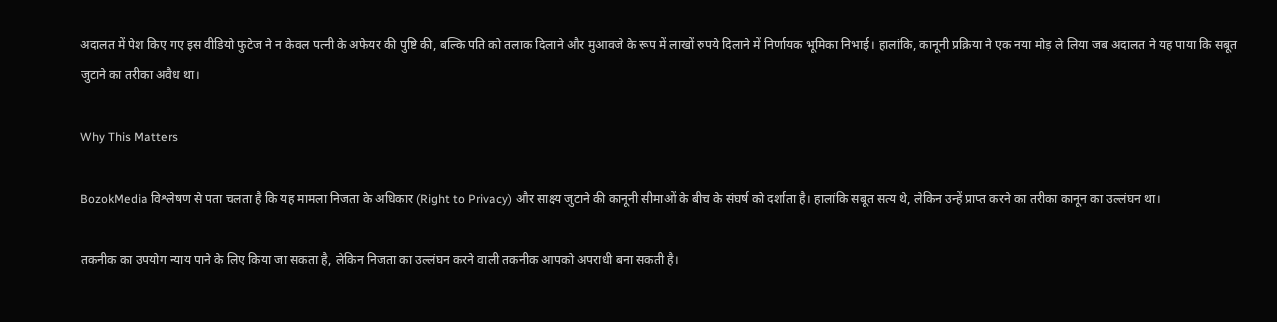अदालत में पेश किए गए इस वीडियो फुटेज ने न केवल पत्नी के अफेयर की पुष्टि की, बल्कि पति को तलाक दिलाने और मुआवजे के रूप में लाखों रुपये दिलाने में निर्णायक भूमिका निभाई। हालांकि, कानूनी प्रक्रिया ने एक नया मोड़ ले लिया जब अदालत ने यह पाया कि सबूत जुटाने का तरीका अवैध था।

Why This Matters

BozokMedia विश्लेषण से पता चलता है कि यह मामला निजता के अधिकार (Right to Privacy) और साक्ष्य जुटाने की कानूनी सीमाओं के बीच के संघर्ष को दर्शाता है। हालांकि सबूत सत्य थे, लेकिन उन्हें प्राप्त करने का तरीका कानून का उल्लंघन था।

तकनीक का उपयोग न्याय पाने के लिए किया जा सकता है, लेकिन निजता का उल्लंघन करने वाली तकनीक आपको अपराधी बना सकती है।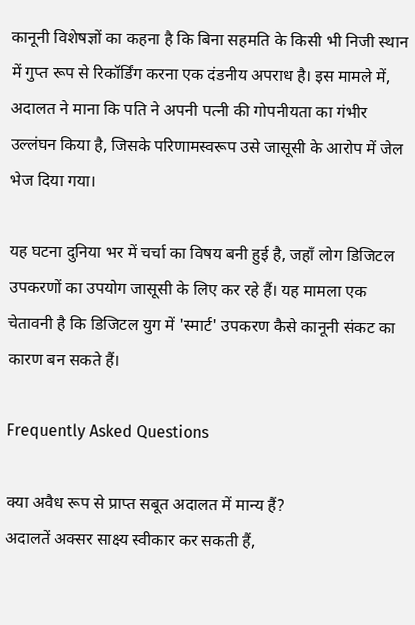कानूनी विशेषज्ञों का कहना है कि बिना सहमति के किसी भी निजी स्थान में गुप्त रूप से रिकॉर्डिंग करना एक दंडनीय अपराध है। इस मामले में, अदालत ने माना कि पति ने अपनी पत्नी की गोपनीयता का गंभीर उल्लंघन किया है, जिसके परिणामस्वरूप उसे जासूसी के आरोप में जेल भेज दिया गया।

यह घटना दुनिया भर में चर्चा का विषय बनी हुई है, जहाँ लोग डिजिटल उपकरणों का उपयोग जासूसी के लिए कर रहे हैं। यह मामला एक चेतावनी है कि डिजिटल युग में 'स्मार्ट' उपकरण कैसे कानूनी संकट का कारण बन सकते हैं।

Frequently Asked Questions

क्या अवैध रूप से प्राप्त सबूत अदालत में मान्य हैं?
अदालतें अक्सर साक्ष्य स्वीकार कर सकती हैं,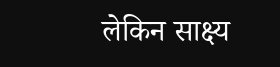लेकिन साक्ष्य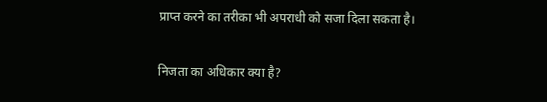प्राप्त करने का तरीका भी अपराधी को सजा दिला सकता है।

निजता का अधिकार क्या है?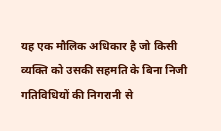यह एक मौलिक अधिकार है जो किसी व्यक्ति को उसकी सहमति के बिना निजी गतिविधियों की निगरानी से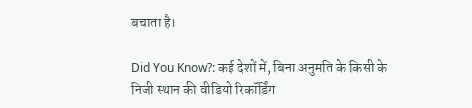बचाता है।

Did You Know?: कई देशों में, बिना अनुमति के किसी के निजी स्थान की वीडियो रिकॉर्डिंग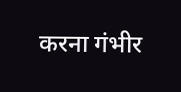करना गंभीर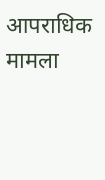आपराधिक मामला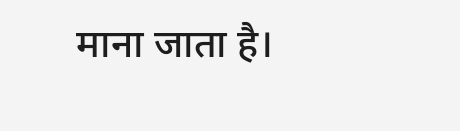माना जाता है।